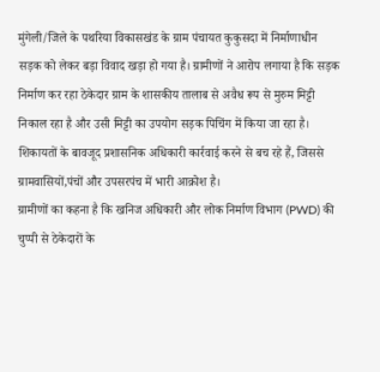मुंगेली/जिले के पथरिया विकासखंड के ग्राम पंचायत कुकुसदा में निर्माणाधीन सड़क को लेकर बड़ा विवाद खड़ा हो गया है। ग्रामीणों ने आरोप लगाया है कि सड़क निर्माण कर रहा ठेकेदार ग्राम के शासकीय तालाब से अवैध रूप से मुरुम मिट्टी निकाल रहा है और उसी मिट्टी का उपयोग सड़क पिचिंग में किया जा रहा है। शिकायतों के बावजूद प्रशासनिक अधिकारी कार्रवाई करने से बच रहे हैं, जिससे ग्रामवासियों,पंचों और उपसरपंच में भारी आक्रोश है।
ग्रामीणों का कहना है कि खनिज अधिकारी और लोक निर्माण विभाग (PWD) की चुप्पी से ठेकेदारों के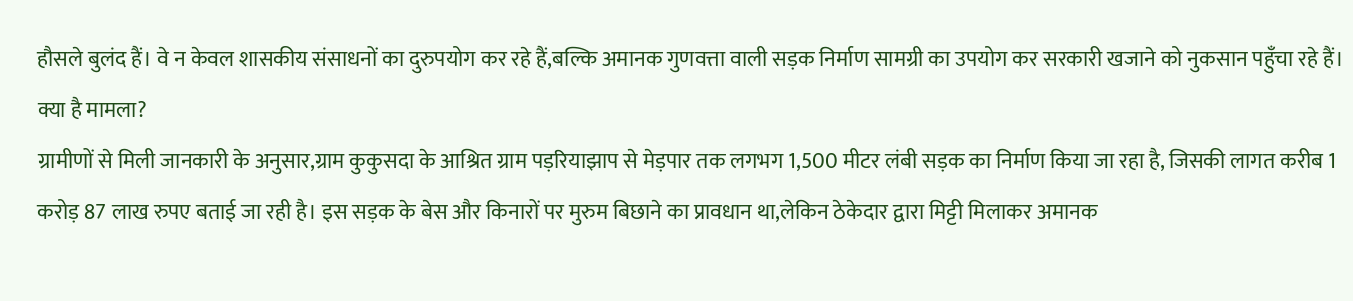हौसले बुलंद हैं। वे न केवल शासकीय संसाधनों का दुरुपयोग कर रहे हैं,बल्कि अमानक गुणवत्ता वाली सड़क निर्माण सामग्री का उपयोग कर सरकारी खजाने को नुकसान पहुँचा रहे हैं।
क्या है मामला?
ग्रामीणों से मिली जानकारी के अनुसार,ग्राम कुकुसदा के आश्रित ग्राम पड़रियाझाप से मेड़पार तक लगभग 1,500 मीटर लंबी सड़क का निर्माण किया जा रहा है, जिसकी लागत करीब 1 करोड़ 87 लाख रुपए बताई जा रही है। इस सड़क के बेस और किनारों पर मुरुम बिछाने का प्रावधान था,लेकिन ठेकेदार द्वारा मिट्टी मिलाकर अमानक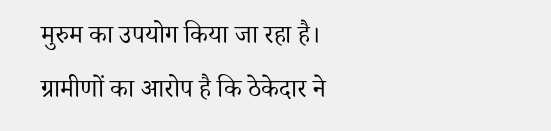मुरुम का उपयोग किया जा रहा है।
ग्रामीणों का आरोप है कि ठेकेदार ने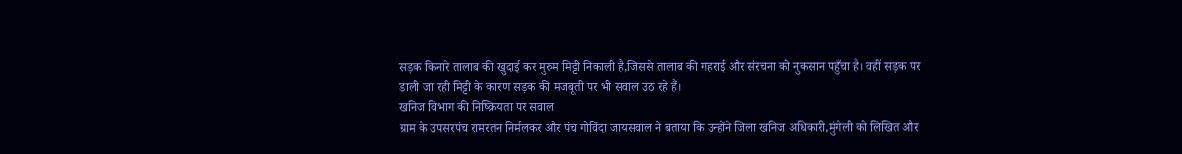सड़क किनारे तालाब की खुदाई कर मुरुम मिट्टी निकाली है,जिससे तालाब की गहराई और संरचना को नुकसान पहुँचा है। वहीं सड़क पर डाली जा रही मिट्टी के कारण सड़क की मजबूती पर भी सवाल उठ रहे हैं।
खनिज विभाग की निष्क्रियता पर सवाल
ग्राम के उपसरपंच रामरतन निर्मलकर और पंच गोविंदा जायसवाल ने बताया कि उन्होंने जिला खनिज अधिकारी,मुंगेली को लिखित और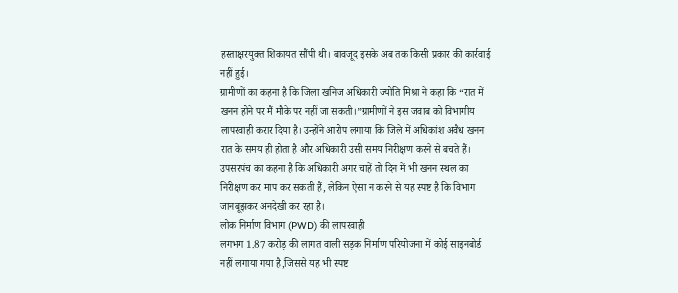हस्ताक्षरयुक्त शिकायत सौंपी थी। बावजूद इसके अब तक किसी प्रकार की कार्रवाई नहीं हुई।
ग्रामीणों का कहना है कि जिला खनिज अधिकारी ज्योति मिश्रा ने कहा कि “रात में खनन होने पर मैं मौके पर नहीं जा सकती।”ग्रामीणों ने इस जवाब को विभागीय लापरवाही करार दिया है। उन्होंने आरोप लगाया कि जिले में अधिकांश अवैध खनन रात के समय ही होता है और अधिकारी उसी समय निरीक्षण करने से बचते हैं।
उपसरपंच का कहना है कि अधिकारी अगर चाहें तो दिन में भी खनन स्थल का निरीक्षण कर माप कर सकती हैं, लेकिन ऐसा न करने से यह स्पष्ट है कि विभाग जानबूझकर अनदेखी कर रहा है।
लोक निर्माण विभाग (PWD) की लापरवाही
लगभग 1.87 करोड़ की लागत वाली सड़क निर्माण परियोजना में कोई साइनबोर्ड नहीं लगाया गया है,जिससे यह भी स्पष्ट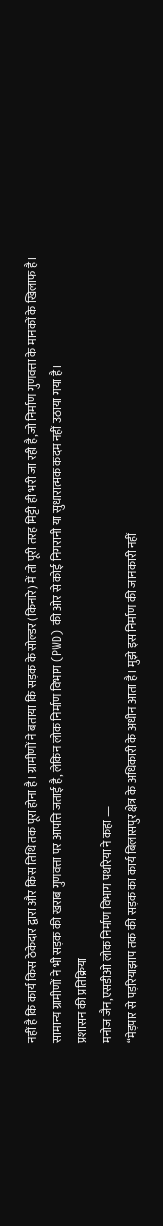नहीं है कि कार्य किस ठेकेदार द्वारा और किस तिथि तक पूरा होना है। ग्रामीणों ने बताया कि सड़क के सोल्डर (किनारे) में तो पूरी तरह मिट्टी ही भरी जा रही है,जो निर्माण गुणवत्ता के मानकों के खिलाफ है।
सामान्य ग्रामीणों ने भी सड़क की खराब गुणवत्ता पर आपत्ति जताई है, लेकिन लोक निर्माण विभाग (PWD) की ओर से कोई निगरानी या सुधारात्मक कदम नहीं उठाया गया है।
प्रशासन की प्रतिक्रिया
मनोज जैन,एसडीओ लोक निर्माण विभाग पथरिया ने कहा —
“मेड़पार से पड़रियाझाप तक की सड़क का कार्य बिलासपुर क्षेत्र के अधिकारी के अधीन आता है। मुझे इस निर्माण की जानकारी नहीं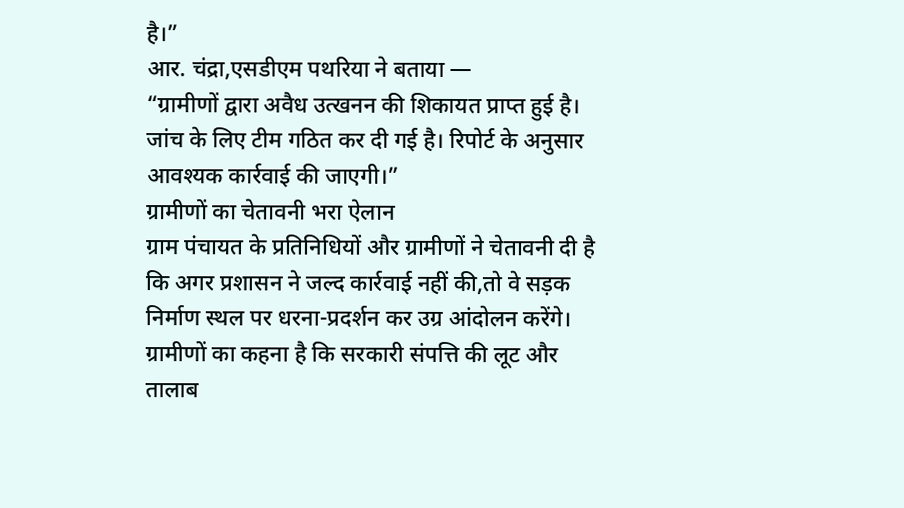है।”
आर. चंद्रा,एसडीएम पथरिया ने बताया —
“ग्रामीणों द्वारा अवैध उत्खनन की शिकायत प्राप्त हुई है। जांच के लिए टीम गठित कर दी गई है। रिपोर्ट के अनुसार आवश्यक कार्रवाई की जाएगी।”
ग्रामीणों का चेतावनी भरा ऐलान
ग्राम पंचायत के प्रतिनिधियों और ग्रामीणों ने चेतावनी दी है कि अगर प्रशासन ने जल्द कार्रवाई नहीं की,तो वे सड़क निर्माण स्थल पर धरना-प्रदर्शन कर उग्र आंदोलन करेंगे। ग्रामीणों का कहना है कि सरकारी संपत्ति की लूट और तालाब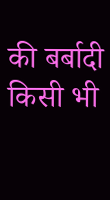की बर्बादी किसी भी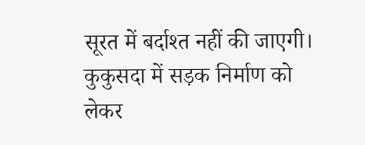सूरत में बर्दाश्त नहीं की जाएगी।
कुकुसदा में सड़क निर्माण को लेकर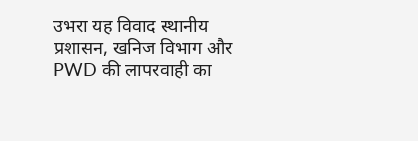उभरा यह विवाद स्थानीय प्रशासन, खनिज विभाग और PWD की लापरवाही का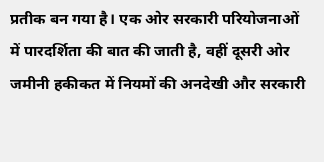प्रतीक बन गया है। एक ओर सरकारी परियोजनाओं में पारदर्शिता की बात की जाती है, वहीं दूसरी ओर जमीनी हकीकत में नियमों की अनदेखी और सरकारी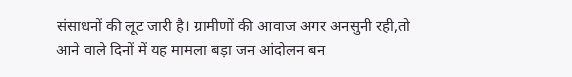संसाधनों की लूट जारी है। ग्रामीणों की आवाज अगर अनसुनी रही,तो आने वाले दिनों में यह मामला बड़ा जन आंदोलन बन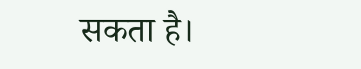सकता है।